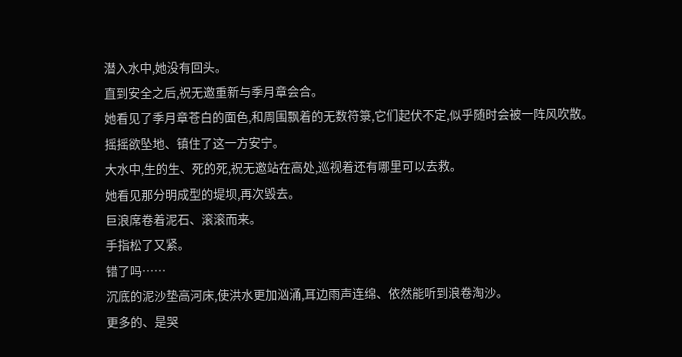潜入水中,她没有回头。
直到安全之后,祝无邀重新与季月章会合。
她看见了季月章苍白的面色,和周围飘着的无数符箓,它们起伏不定,似乎随时会被一阵风吹散。
摇摇欲坠地、镇住了这一方安宁。
大水中,生的生、死的死,祝无邀站在高处,巡视着还有哪里可以去救。
她看见那分明成型的堤坝,再次毁去。
巨浪席卷着泥石、滚滚而来。
手指松了又紧。
错了吗……
沉底的泥沙垫高河床,使洪水更加汹涌,耳边雨声连绵、依然能听到浪卷淘沙。
更多的、是哭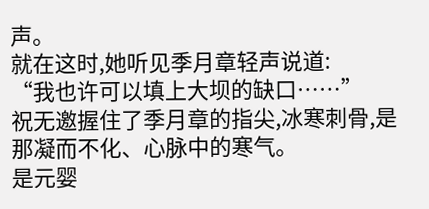声。
就在这时,她听见季月章轻声说道:
“我也许可以填上大坝的缺口……”
祝无邀握住了季月章的指尖,冰寒刺骨,是那凝而不化、心脉中的寒气。
是元婴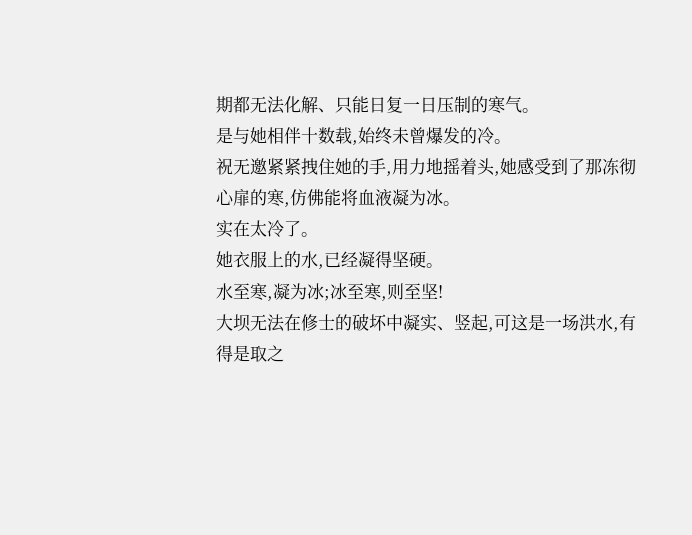期都无法化解、只能日复一日压制的寒气。
是与她相伴十数载,始终未曾爆发的冷。
祝无邀紧紧拽住她的手,用力地摇着头,她感受到了那冻彻心扉的寒,仿佛能将血液凝为冰。
实在太冷了。
她衣服上的水,已经凝得坚硬。
水至寒,凝为冰;冰至寒,则至坚!
大坝无法在修士的破坏中凝实、竖起,可这是一场洪水,有得是取之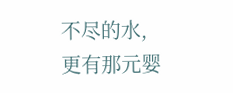不尽的水,更有那元婴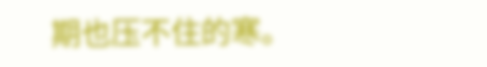期也压不住的寒。